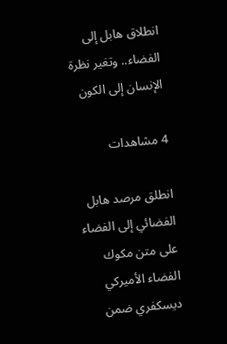انطلاق هابل إلى الفضاء.. وتغير نظرة الإنسان إلى الكون

4 مشاهدات

انطلق مرصد هابل الفضائي إلى الفضاء على متن مكوك الفضاء الأميركي ديسكفري ضمن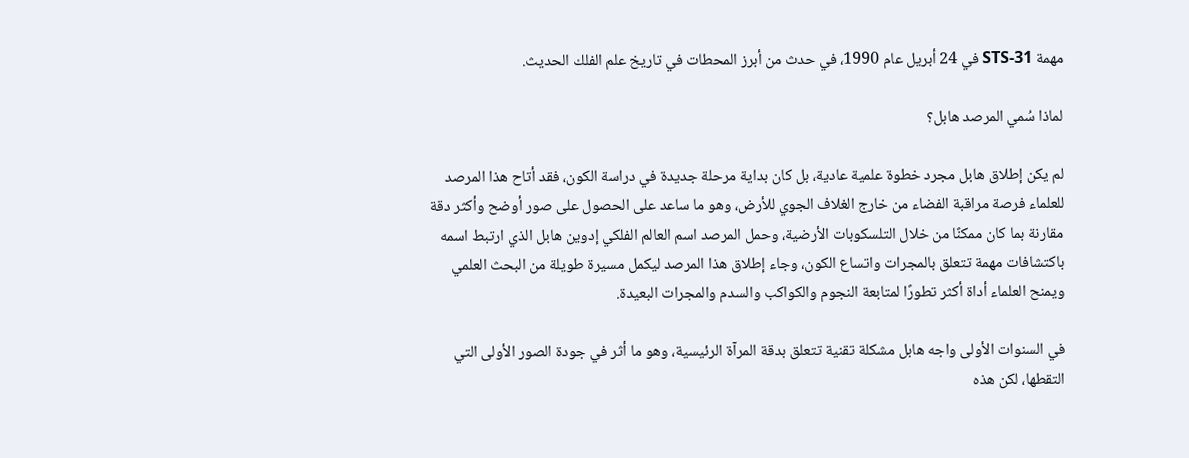مهمة STS-31 في 24 أبريل عام 1990، في حدث من أبرز المحطات في تاريخ علم الفلك الحديث.

لماذا سُمي المرصد هابل؟

لم يكن إطلاق هابل مجرد خطوة علمية عادية، بل كان بداية مرحلة جديدة في دراسة الكون، فقد أتاح هذا المرصد للعلماء فرصة مراقبة الفضاء من خارج الغلاف الجوي للأرض، وهو ما ساعد على الحصول على صور أوضح وأكثر دقة مقارنة بما كان ممكنًا من خلال التلسكوبات الأرضية، وحمل المرصد اسم العالم الفلكي إدوين هابل الذي ارتبط اسمه باكتشافات مهمة تتعلق بالمجرات واتساع الكون، وجاء إطلاق هذا المرصد ليكمل مسيرة طويلة من البحث العلمي ويمنح العلماء أداة أكثر تطورًا لمتابعة النجوم والكواكب والسدم والمجرات البعيدة.

في السنوات الأولى واجه هابل مشكلة تقنية تتعلق بدقة المرآة الرئيسية، وهو ما أثر في جودة الصور الأولى التي التقطها، لكن هذه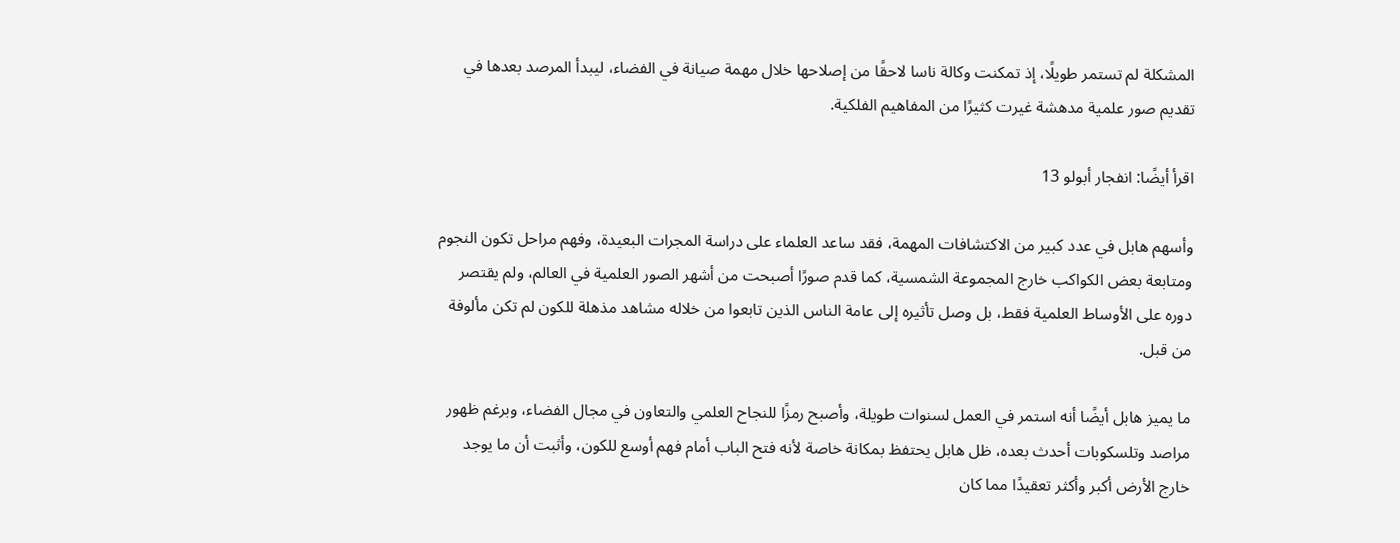المشكلة لم تستمر طويلًا، إذ تمكنت وكالة ناسا لاحقًا من إصلاحها خلال مهمة صيانة في الفضاء، ليبدأ المرصد بعدها في تقديم صور علمية مدهشة غيرت كثيرًا من المفاهيم الفلكية.

اقرأ أيضًا: انفجار أبولو 13

وأسهم هابل في عدد كبير من الاكتشافات المهمة، فقد ساعد العلماء على دراسة المجرات البعيدة، وفهم مراحل تكون النجوم ومتابعة بعض الكواكب خارج المجموعة الشمسية، كما قدم صورًا أصبحت من أشهر الصور العلمية في العالم، ولم يقتصر دوره على الأوساط العلمية فقط، بل وصل تأثيره إلى عامة الناس الذين تابعوا من خلاله مشاهد مذهلة للكون لم تكن مألوفة من قبل.

ما يميز هابل أيضًا أنه استمر في العمل لسنوات طويلة، وأصبح رمزًا للنجاح العلمي والتعاون في مجال الفضاء، وبرغم ظهور مراصد وتلسكوبات أحدث بعده، ظل هابل يحتفظ بمكانة خاصة لأنه فتح الباب أمام فهم أوسع للكون، وأثبت أن ما يوجد خارج الأرض أكبر وأكثر تعقيدًا مما كان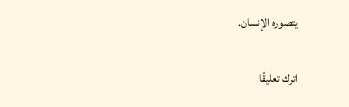يتصوره الإنسان.

اترك تعليقًا